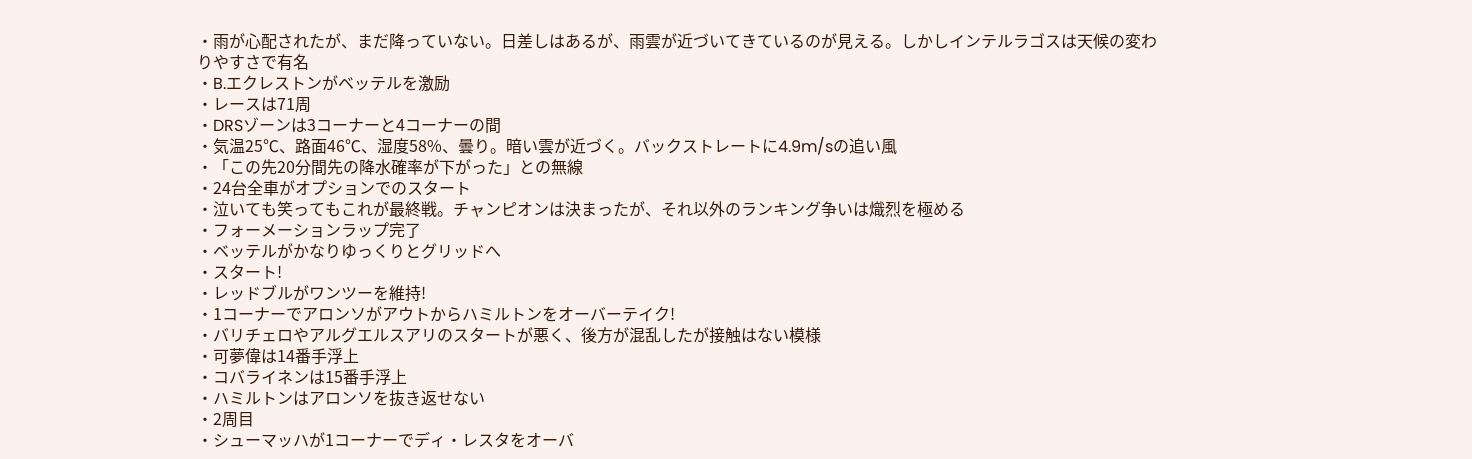・雨が心配されたが、まだ降っていない。日差しはあるが、雨雲が近づいてきているのが見える。しかしインテルラゴスは天候の変わりやすさで有名
・B.エクレストンがベッテルを激励
・レースは71周
・DRSゾーンは3コーナーと4コーナーの間
・気温25℃、路面46℃、湿度58%、曇り。暗い雲が近づく。バックストレートに4.9m/sの追い風
・「この先20分間先の降水確率が下がった」との無線
・24台全車がオプションでのスタート
・泣いても笑ってもこれが最終戦。チャンピオンは決まったが、それ以外のランキング争いは熾烈を極める
・フォーメーションラップ完了
・ベッテルがかなりゆっくりとグリッドへ
・スタート!
・レッドブルがワンツーを維持!
・1コーナーでアロンソがアウトからハミルトンをオーバーテイク!
・バリチェロやアルグエルスアリのスタートが悪く、後方が混乱したが接触はない模様
・可夢偉は14番手浮上
・コバライネンは15番手浮上
・ハミルトンはアロンソを抜き返せない
・2周目
・シューマッハが1コーナーでディ・レスタをオーバ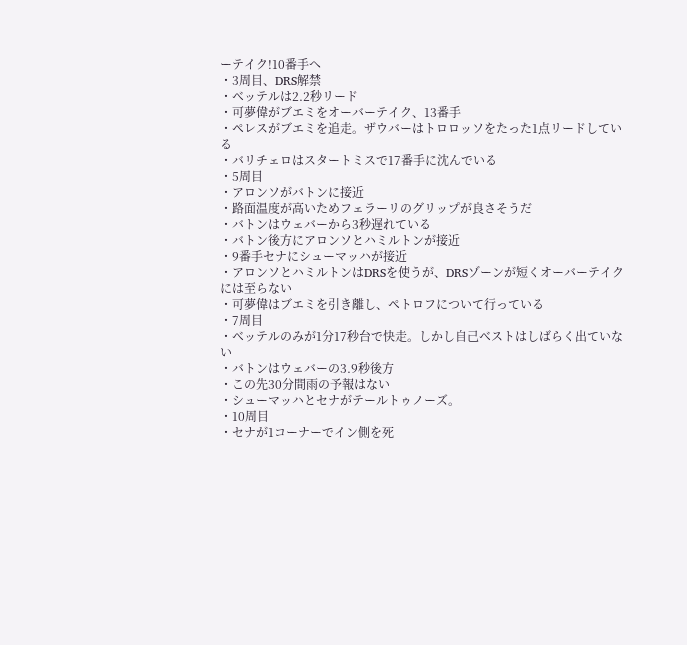ーテイク!10番手へ
・3周目、DRS解禁
・ベッテルは2.2秒リード
・可夢偉がブエミをオーバーテイク、13番手
・ペレスがブエミを追走。ザウバーはトロロッソをたった1点リードしている
・バリチェロはスタートミスで17番手に沈んでいる
・5周目
・アロンソがバトンに接近
・路面温度が高いためフェラーリのグリップが良さそうだ
・バトンはウェバーから3秒遅れている
・バトン後方にアロンソとハミルトンが接近
・9番手セナにシューマッハが接近
・アロンソとハミルトンはDRSを使うが、DRSゾーンが短くオーバーテイクには至らない
・可夢偉はブエミを引き離し、ペトロフについて行っている
・7周目
・ベッテルのみが1分17秒台で快走。しかし自己ベストはしばらく出ていない
・バトンはウェバーの3.9秒後方
・この先30分間雨の予報はない
・シューマッハとセナがテールトゥノーズ。
・10周目
・セナが1コーナーでイン側を死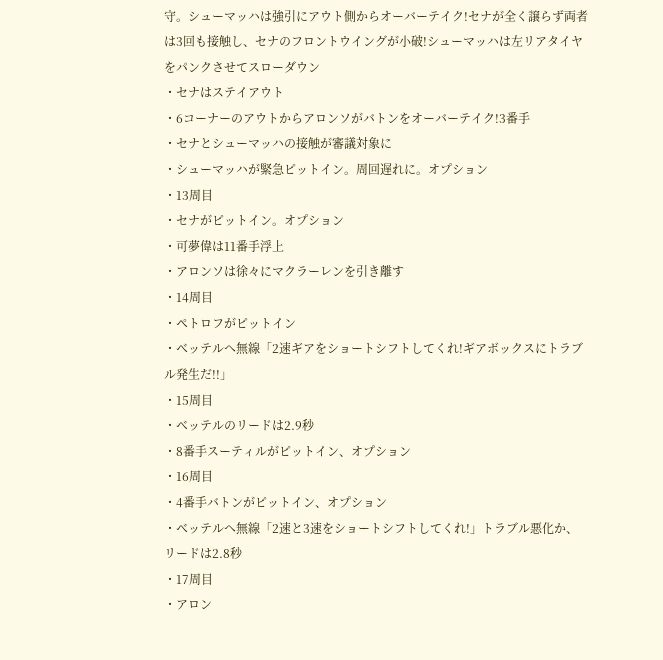守。シューマッハは強引にアウト側からオーバーテイク!セナが全く譲らず両者は3回も接触し、セナのフロントウイングが小破!シューマッハは左リアタイヤをパンクさせてスローダウン
・セナはステイアウト
・6コーナーのアウトからアロンソがバトンをオーバーテイク!3番手
・セナとシューマッハの接触が審議対象に
・シューマッハが緊急ピットイン。周回遅れに。オプション
・13周目
・セナがピットイン。オプション
・可夢偉は11番手浮上
・アロンソは徐々にマクラーレンを引き離す
・14周目
・ペトロフがピットイン
・ベッテルへ無線「2速ギアをショートシフトしてくれ!ギアボックスにトラブル発生だ!!」
・15周目
・ベッテルのリードは2.9秒
・8番手スーティルがピットイン、オプション
・16周目
・4番手バトンがピットイン、オプション
・ベッテルへ無線「2速と3速をショートシフトしてくれ!」トラブル悪化か、リードは2.8秒
・17周目
・アロン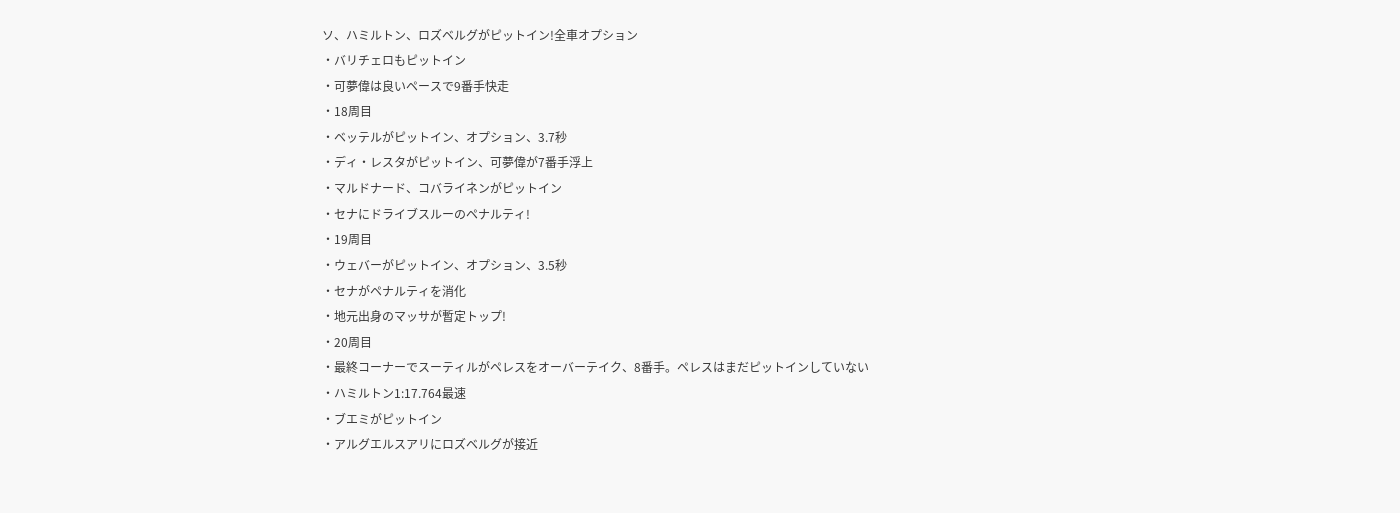ソ、ハミルトン、ロズベルグがピットイン!全車オプション
・バリチェロもピットイン
・可夢偉は良いペースで9番手快走
・18周目
・ベッテルがピットイン、オプション、3.7秒
・ディ・レスタがピットイン、可夢偉が7番手浮上
・マルドナード、コバライネンがピットイン
・セナにドライブスルーのペナルティ!
・19周目
・ウェバーがピットイン、オプション、3.5秒
・セナがペナルティを消化
・地元出身のマッサが暫定トップ!
・20周目
・最終コーナーでスーティルがペレスをオーバーテイク、8番手。ペレスはまだピットインしていない
・ハミルトン1:17.764最速
・ブエミがピットイン
・アルグエルスアリにロズベルグが接近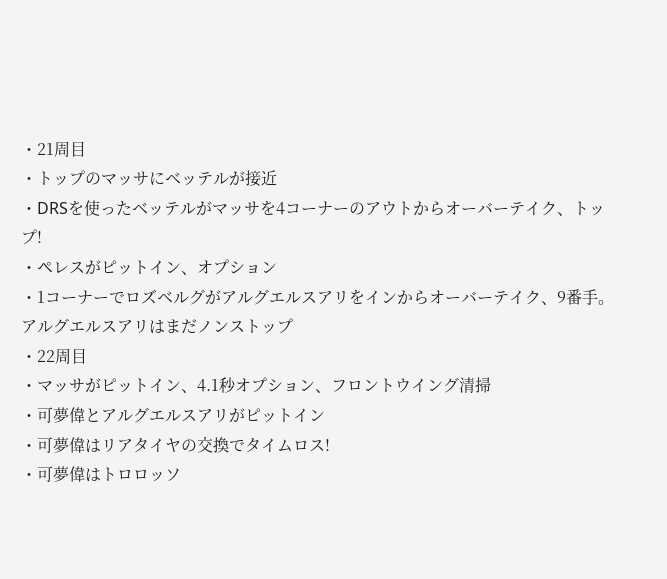・21周目
・トップのマッサにベッテルが接近
・DRSを使ったベッテルがマッサを4コーナーのアウトからオーバーテイク、トップ!
・ペレスがピットイン、オプション
・1コーナーでロズベルグがアルグエルスアリをインからオーバーテイク、9番手。アルグエルスアリはまだノンストップ
・22周目
・マッサがピットイン、4.1秒オプション、フロントウイング清掃
・可夢偉とアルグエルスアリがピットイン
・可夢偉はリアタイヤの交換でタイムロス!
・可夢偉はトロロッソ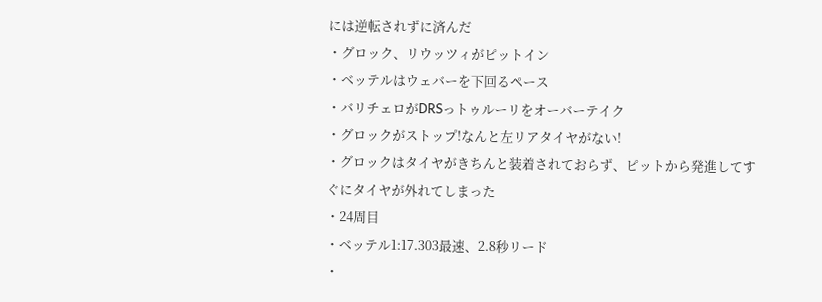には逆転されずに済んだ
・グロック、リウッツィがピットイン
・ベッテルはウェバーを下回るペース
・バリチェロがDRSっトゥルーリをオーバーテイク
・グロックがストップ!なんと左リアタイヤがない!
・グロックはタイヤがきちんと装着されておらず、ピットから発進してすぐにタイヤが外れてしまった
・24周目
・ベッテル1:17.303最速、2.8秒リード
・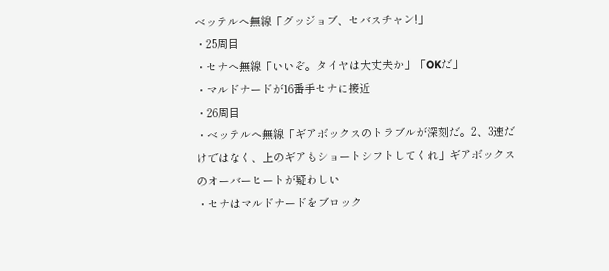ベッテルへ無線「グッジョブ、セバスチャン!」
・25周目
・セナへ無線「いいぞ。タイヤは大丈夫か」「OKだ」
・マルドナードが16番手セナに接近
・26周目
・ベッテルへ無線「ギアボックスのトラブルが深刻だ。2、3速だけではなく、上のギアもショートシフトしてくれ」ギアボックスのオーバーヒートが疑わしい
・セナはマルドナードをブロック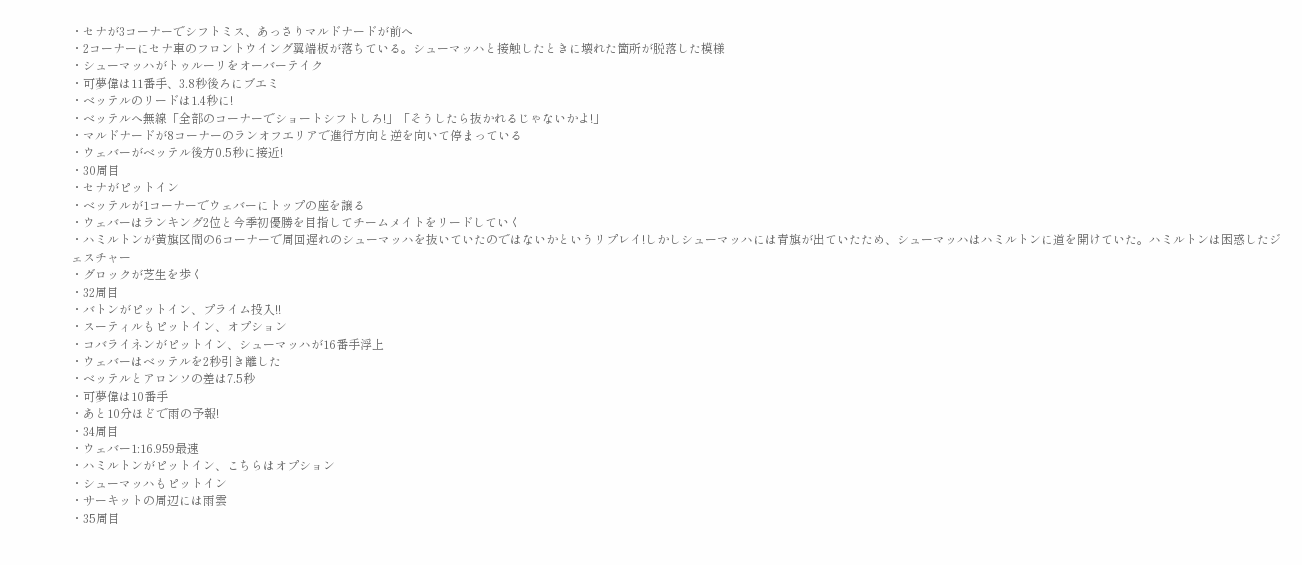・セナが3コーナーでシフトミス、あっさりマルドナードが前へ
・2コーナーにセナ車のフロントウイング翼端板が落ちている。シューマッハと接触したときに壊れた箇所が脱落した模様
・シューマッハがトゥルーリをオーバーテイク
・可夢偉は11番手、3.8秒後ろにブエミ
・ベッテルのリードは1.4秒に!
・ベッテルへ無線「全部のコーナーでショートシフトしろ!」「そうしたら抜かれるじゃないかよ!」
・マルドナードが8コーナーのランオフエリアで進行方向と逆を向いて停まっている
・ウェバーがベッテル後方0.5秒に接近!
・30周目
・セナがピットイン
・ベッテルが1コーナーでウェバーにトップの座を譲る
・ウェバーはランキング2位と今季初優勝を目指してチームメイトをリードしていく
・ハミルトンが黄旗区間の6コーナーで周回遅れのシューマッハを抜いていたのではないかというリプレイ!しかしシューマッハには青旗が出ていたため、シューマッハはハミルトンに道を開けていた。ハミルトンは困惑したジェスチャー
・グロックが芝生を歩く
・32周目
・バトンがピットイン、プライム投入!!
・スーティルもピットイン、オプション
・コバライネンがピットイン、シューマッハが16番手浮上
・ウェバーはベッテルを2秒引き離した
・ベッテルとアロンソの差は7.5秒
・可夢偉は10番手
・あと10分ほどで雨の予報!
・34周目
・ウェバー1:16.959最速
・ハミルトンがピットイン、こちらはオプション
・シューマッハもピットイン
・サーキットの周辺には雨雲
・35周目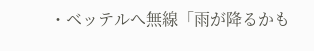・ベッテルへ無線「雨が降るかも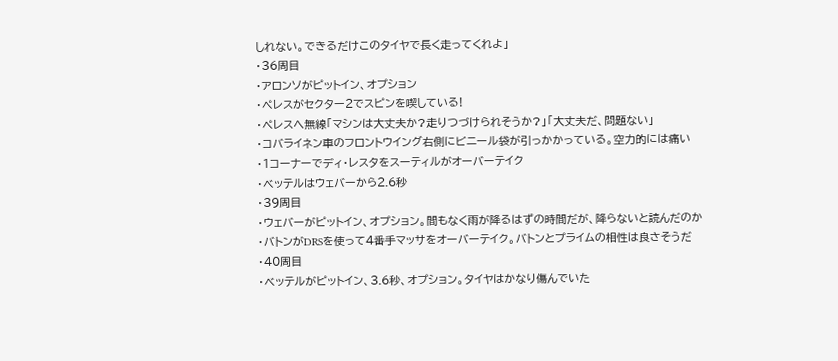しれない。できるだけこのタイヤで長く走ってくれよ」
・36周目
・アロンソがピットイン、オプション
・ペレスがセクター2でスピンを喫している!
・ペレスへ無線「マシンは大丈夫か?走りつづけられそうか?」「大丈夫だ、問題ない」
・コバライネン車のフロントウイング右側にビニール袋が引っかかっている。空力的には痛い
・1コーナーでディ・レスタをスーティルがオーバーテイク
・ベッテルはウェバーから2.6秒
・39周目
・ウェバーがピットイン、オプション。間もなく雨が降るはずの時間だが、降らないと読んだのか
・バトンがDRSを使って4番手マッサをオーバーテイク。バトンとプライムの相性は良さそうだ
・40周目
・ベッテルがピットイン、3.6秒、オプション。タイヤはかなり傷んでいた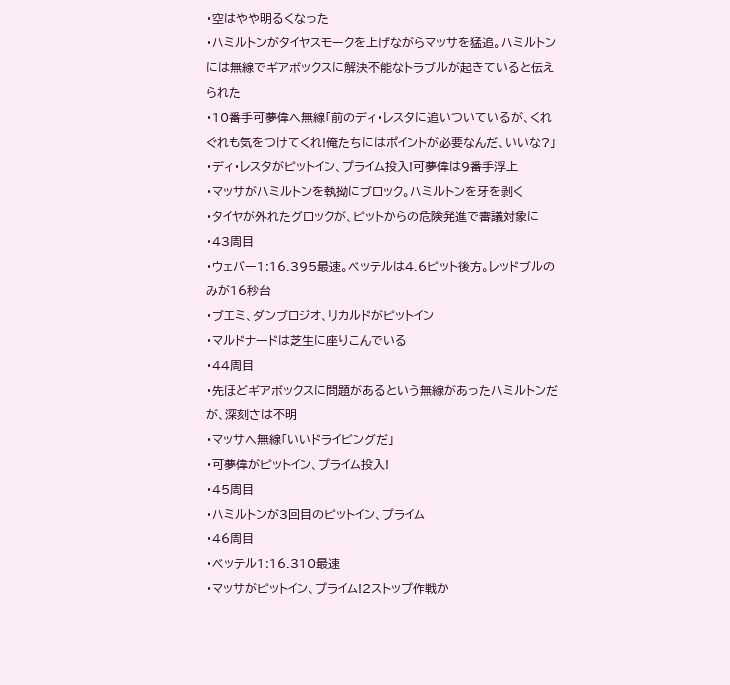・空はやや明るくなった
・ハミルトンがタイヤスモークを上げながらマッサを猛追。ハミルトンには無線でギアボックスに解決不能なトラブルが起きていると伝えられた
・10番手可夢偉へ無線「前のディ・レスタに追いついているが、くれぐれも気をつけてくれ!俺たちにはポイントが必要なんだ、いいな?」
・ディ・レスタがピットイン、プライム投入!可夢偉は9番手浮上
・マッサがハミルトンを執拗にブロック。ハミルトンを牙を剥く
・タイヤが外れたグロックが、ピットからの危険発進で審議対象に
・43周目
・ウェバー1:16.395最速。ベッテルは4.6ピット後方。レッドブルのみが16秒台
・ブエミ、ダンブロジオ、リカルドがピットイン
・マルドナードは芝生に座りこんでいる
・44周目
・先ほどギアボックスに問題があるという無線があったハミルトンだが、深刻さは不明
・マッサへ無線「いいドライビングだ」
・可夢偉がピットイン、プライム投入!
・45周目
・ハミルトンが3回目のピットイン、プライム
・46周目
・ベッテル1:16.310最速
・マッサがピットイン、プライム!2ストップ作戦か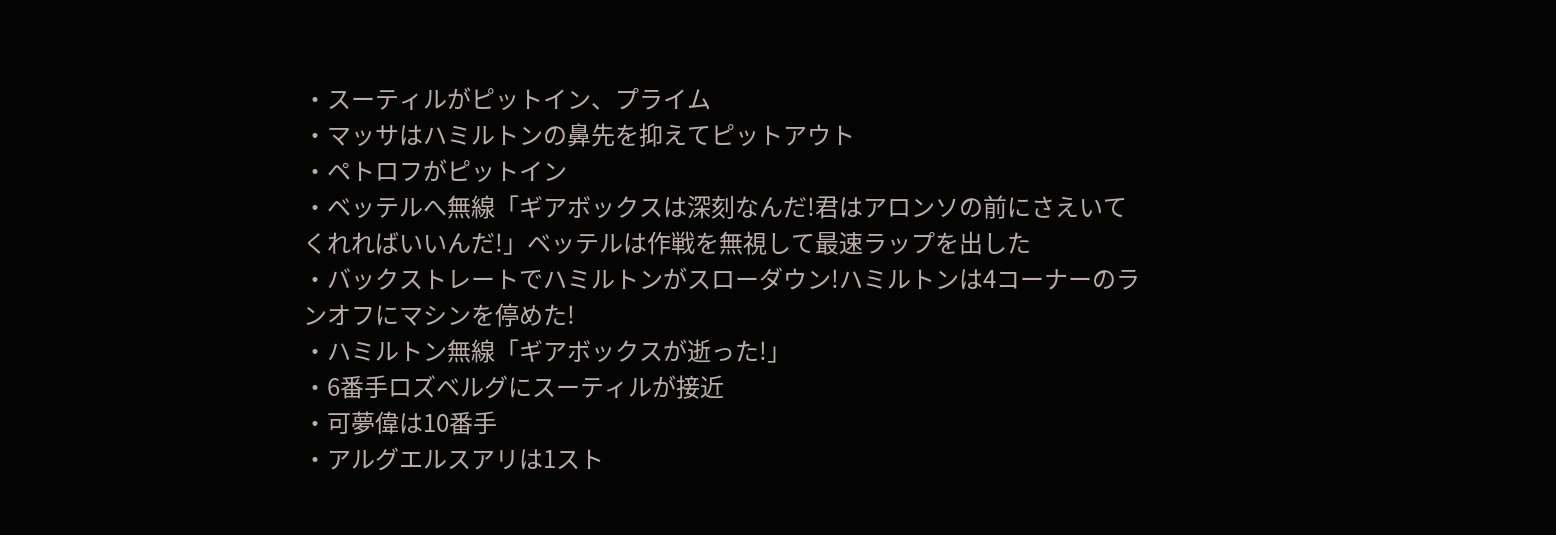・スーティルがピットイン、プライム
・マッサはハミルトンの鼻先を抑えてピットアウト
・ペトロフがピットイン
・ベッテルへ無線「ギアボックスは深刻なんだ!君はアロンソの前にさえいてくれればいいんだ!」ベッテルは作戦を無視して最速ラップを出した
・バックストレートでハミルトンがスローダウン!ハミルトンは4コーナーのランオフにマシンを停めた!
・ハミルトン無線「ギアボックスが逝った!」
・6番手ロズベルグにスーティルが接近
・可夢偉は10番手
・アルグエルスアリは1スト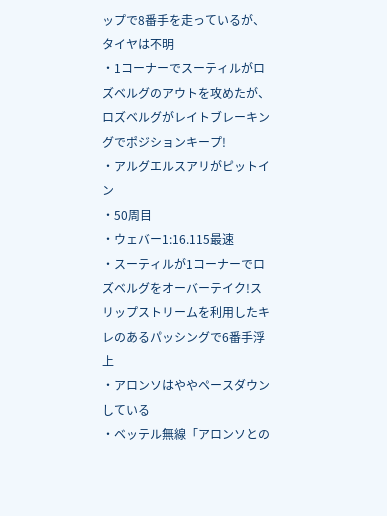ップで8番手を走っているが、タイヤは不明
・1コーナーでスーティルがロズベルグのアウトを攻めたが、ロズベルグがレイトブレーキングでポジションキープ!
・アルグエルスアリがピットイン
・50周目
・ウェバー1:16.115最速
・スーティルが1コーナーでロズベルグをオーバーテイク!スリップストリームを利用したキレのあるパッシングで6番手浮上
・アロンソはややペースダウンしている
・ベッテル無線「アロンソとの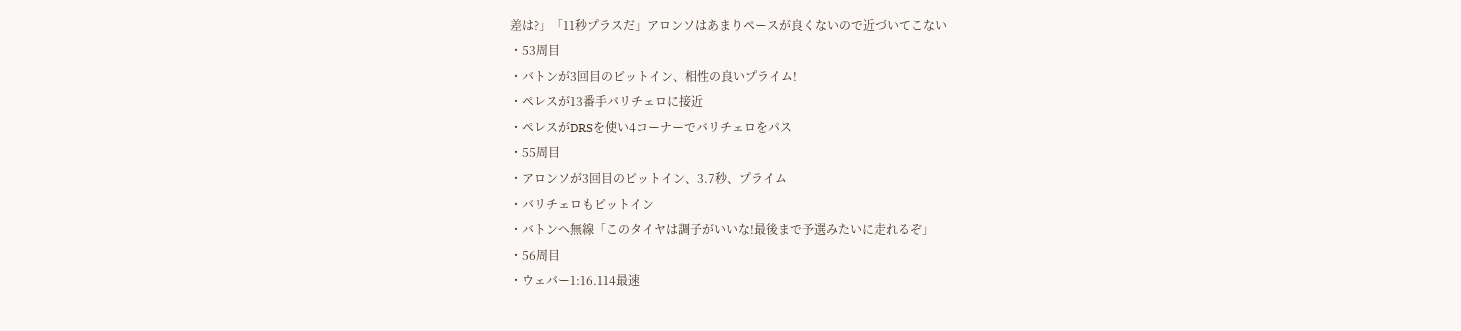差は?」「11秒プラスだ」アロンソはあまりペースが良くないので近づいてこない
・53周目
・バトンが3回目のピットイン、相性の良いプライム!
・ペレスが13番手バリチェロに接近
・ペレスがDRSを使い4コーナーでバリチェロをパス
・55周目
・アロンソが3回目のピットイン、3.7秒、プライム
・バリチェロもピットイン
・バトンへ無線「このタイヤは調子がいいな!最後まで予選みたいに走れるぞ」
・56周目
・ウェバー1:16.114最速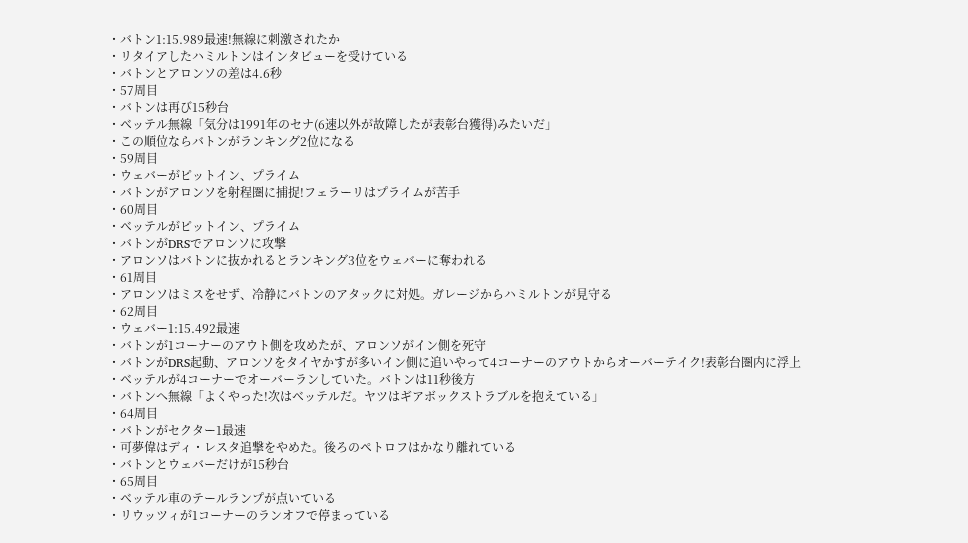・バトン1:15.989最速!無線に刺激されたか
・リタイアしたハミルトンはインタビューを受けている
・バトンとアロンソの差は4.6秒
・57周目
・バトンは再び15秒台
・ベッテル無線「気分は1991年のセナ(6速以外が故障したが表彰台獲得)みたいだ」
・この順位ならバトンがランキング2位になる
・59周目
・ウェバーがピットイン、プライム
・バトンがアロンソを射程圏に捕捉!フェラーリはプライムが苦手
・60周目
・ベッテルがピットイン、プライム
・バトンがDRSでアロンソに攻撃
・アロンソはバトンに抜かれるとランキング3位をウェバーに奪われる
・61周目
・アロンソはミスをせず、冷静にバトンのアタックに対処。ガレージからハミルトンが見守る
・62周目
・ウェバー1:15.492最速
・バトンが1コーナーのアウト側を攻めたが、アロンソがイン側を死守
・バトンがDRS起動、アロンソをタイヤかすが多いイン側に追いやって4コーナーのアウトからオーバーテイク!表彰台圏内に浮上
・ベッテルが4コーナーでオーバーランしていた。バトンは11秒後方
・バトンへ無線「よくやった!次はベッテルだ。ヤツはギアボックストラブルを抱えている」
・64周目
・バトンがセクター1最速
・可夢偉はディ・レスタ追撃をやめた。後ろのペトロフはかなり離れている
・バトンとウェバーだけが15秒台
・65周目
・ベッテル車のテールランプが点いている
・リウッツィが1コーナーのランオフで停まっている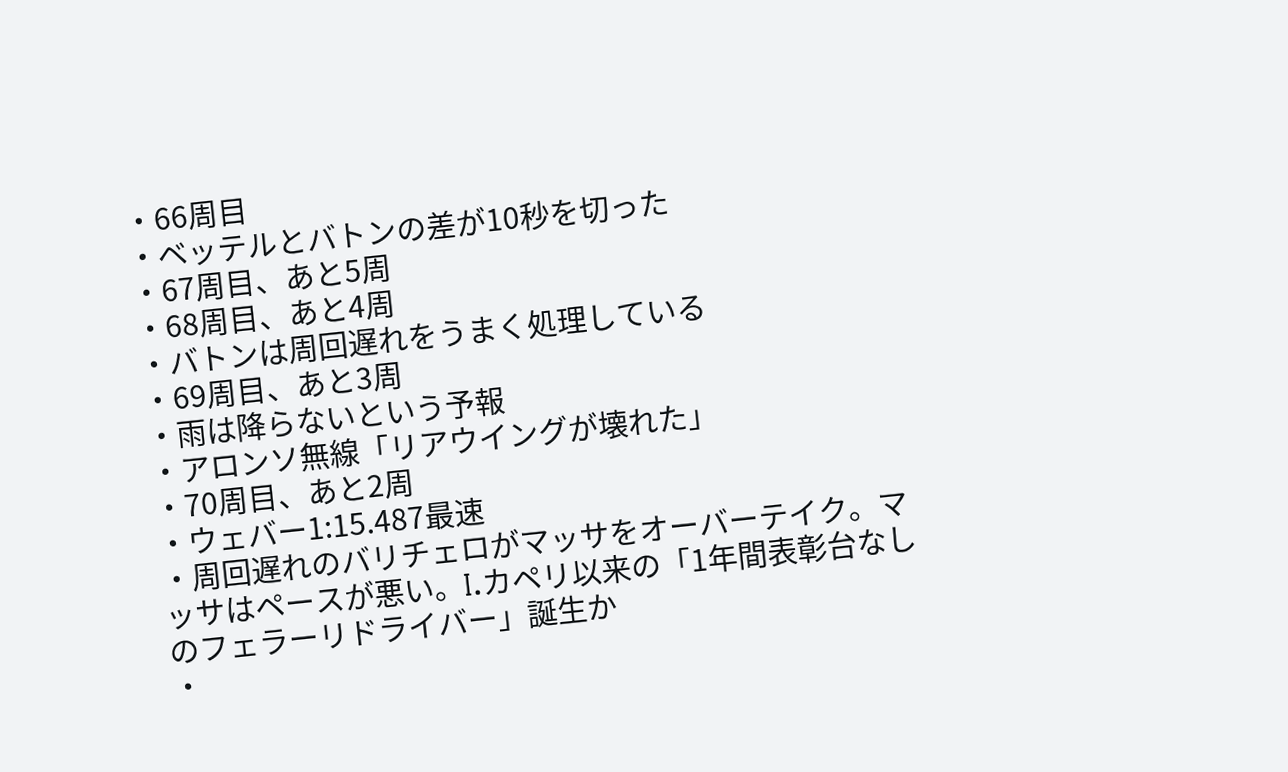・66周目
・ベッテルとバトンの差が10秒を切った
・67周目、あと5周
・68周目、あと4周
・バトンは周回遅れをうまく処理している
・69周目、あと3周
・雨は降らないという予報
・アロンソ無線「リアウイングが壊れた」
・70周目、あと2周
・ウェバー1:15.487最速
・周回遅れのバリチェロがマッサをオーバーテイク。マッサはペースが悪い。I.カペリ以来の「1年間表彰台なしのフェラーリドライバー」誕生か
・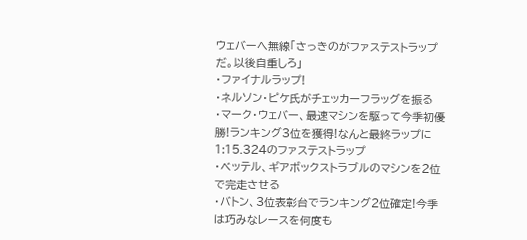ウェバーへ無線「さっきのがファステストラップだ。以後自重しろ」
・ファイナルラップ!
・ネルソン・ピケ氏がチェッカーフラッグを振る
・マーク・ウェバー、最速マシンを駆って今季初優勝!ランキング3位を獲得!なんと最終ラップに1:15.324のファステストラップ
・ベッテル、ギアボックストラブルのマシンを2位で完走させる
・バトン、3位表彰台でランキング2位確定!今季は巧みなレースを何度も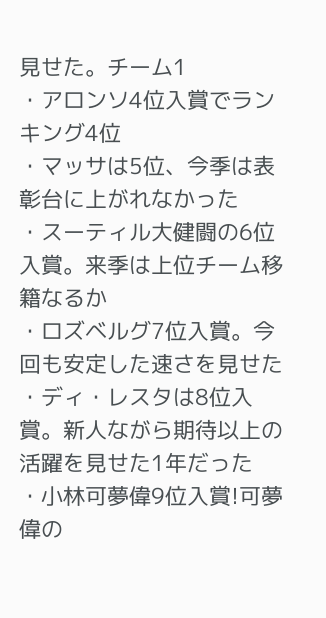見せた。チーム1
・アロンソ4位入賞でランキング4位
・マッサは5位、今季は表彰台に上がれなかった
・スーティル大健闘の6位入賞。来季は上位チーム移籍なるか
・ロズベルグ7位入賞。今回も安定した速さを見せた
・ディ・レスタは8位入賞。新人ながら期待以上の活躍を見せた1年だった
・小林可夢偉9位入賞!可夢偉の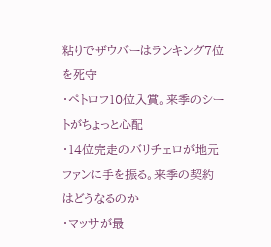粘りでザウバーはランキング7位を死守
・ペトロフ10位入賞。来季のシートがちょっと心配
・14位完走のバリチェロが地元ファンに手を振る。来季の契約はどうなるのか
・マッサが最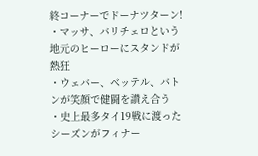終コーナーでドーナツターン!
・マッサ、バリチェロという地元のヒーローにスタンドが熱狂
・ウェバー、ベッテル、バトンが笑顔で健闘を讃え合う
・史上最多タイ19戦に渡ったシーズンがフィナー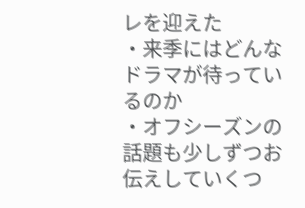レを迎えた
・来季にはどんなドラマが待っているのか
・オフシーズンの話題も少しずつお伝えしていくつ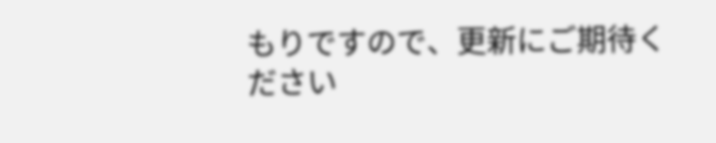もりですので、更新にご期待ください